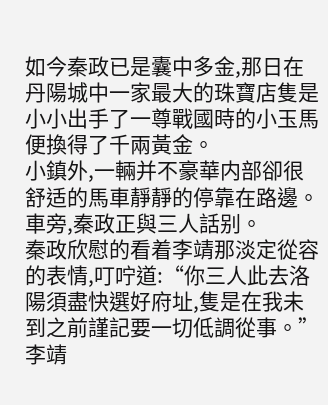如今秦政已是囊中多金,那日在丹陽城中一家最大的珠寶店隻是小小出手了一尊戰國時的小玉馬便換得了千兩黃金。
小鎮外,一輛并不豪華内部卻很舒适的馬車靜靜的停靠在路邊。車旁,秦政正與三人話别。
秦政欣慰的看着李靖那淡定從容的表情,叮咛道:“你三人此去洛陽須盡快選好府址,隻是在我未到之前謹記要一切低調從事。” 李靖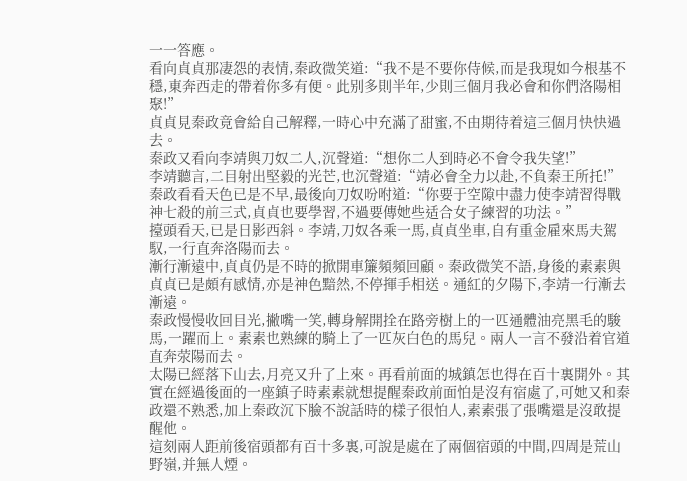一一答應。
看向貞貞那凄怨的表情,秦政微笑道:“我不是不要你侍候,而是我現如今根基不穩,東奔西走的帶着你多有便。此别多則半年,少則三個月我必會和你們洛陽相聚!”
貞貞見秦政竟會給自己解釋,一時心中充滿了甜蜜,不由期待着這三個月快快過去。
秦政又看向李靖與刀奴二人,沉聲道:“想你二人到時必不會令我失望!”
李靖聽言,二目射出堅毅的光芒,也沉聲道:“靖必會全力以赴,不負秦王所托!”
秦政看看天色已是不早,最後向刀奴吩咐道:“你要于空隙中盡力使李靖習得戰神七殺的前三式,貞貞也要學習,不過要傳她些适合女子練習的功法。”
擡頭看天,已是日影西斜。李靖,刀奴各乘一馬,貞貞坐車,自有重金雇來馬夫駕馭,一行直奔洛陽而去。
漸行漸遠中,貞貞仍是不時的掀開車簾頻頻回顧。秦政微笑不語,身後的素素與貞貞已是頗有感情,亦是神色黯然,不停揮手相送。通紅的夕陽下,李靖一行漸去漸遠。
秦政慢慢收回目光,撇嘴一笑,轉身解開拴在路旁樹上的一匹通體油亮黑毛的駿馬,一躍而上。素素也熟練的騎上了一匹灰白色的馬兒。兩人一言不發沿着官道直奔荥陽而去。
太陽已經落下山去,月亮又升了上來。再看前面的城鎮怎也得在百十裏開外。其實在經過後面的一座鎮子時素素就想提醒秦政前面怕是沒有宿處了,可她又和秦政還不熟悉,加上秦政沉下臉不說話時的樣子很怕人,素素張了張嘴還是沒敢提醒他。
這刻兩人距前後宿頭都有百十多裏,可說是處在了兩個宿頭的中間,四周是荒山野嶺,并無人煙。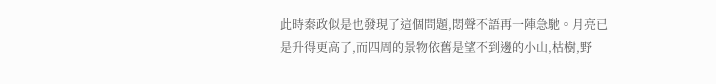此時秦政似是也發現了這個問題,悶聲不語再一陣急馳。月亮已是升得更高了,而四周的景物依舊是望不到邊的小山,枯樹,野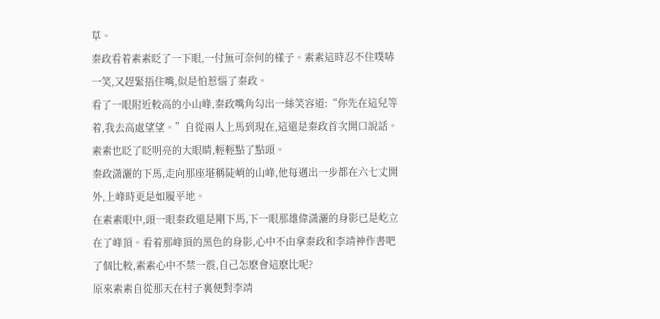草。
秦政看着素素眨了一下眼,一付無可奈何的樣子。素素這時忍不住噗哧一笑,又趕緊捂住嘴,似是怕惹惱了秦政。
看了一眼附近較高的小山峰,秦政嘴角勾出一絲笑容道:“你先在這兒等着,我去高處望望。”自從兩人上馬到現在,這還是秦政首次開口說話。素素也眨了眨明亮的大眼睛,輕輕點了點頭。
秦政潇灑的下馬,走向那座堪稱陡峭的山峰,他每邁出一步都在六七丈開外,上峰時更是如履平地。
在素素眼中,頭一眼秦政還是剛下馬,下一眼那雄偉潇灑的身影已是屹立在了峰頂。看着那峰頂的黑色的身影,心中不由拿秦政和李靖神作書吧了個比較,素素心中不禁一震,自己怎麽會這麽比呢?
原來素素自從那天在村子裏便對李靖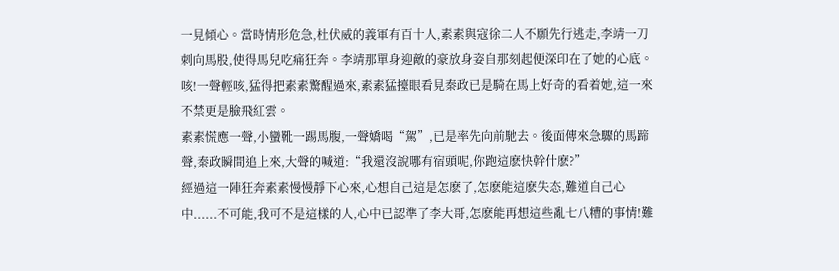一見傾心。當時情形危急,杜伏威的義軍有百十人,素素與寇徐二人不願先行逃走,李靖一刀刺向馬股,使得馬兒吃痛狂奔。李靖那單身迎敵的豪放身姿自那刻起便深印在了她的心底。
咳!一聲輕咳,猛得把素素驚醒過來,素素猛擡眼看見秦政已是騎在馬上好奇的看着她,這一來不禁更是臉飛紅雲。
素素慌應一聲,小蠻靴一踢馬腹,一聲嬌喝“駕”,已是率先向前馳去。後面傳來急驟的馬蹄聲,秦政瞬間追上來,大聲的喊道:“我還沒說哪有宿頭呢,你跑這麽快幹什麽?”
經過這一陣狂奔素素慢慢靜下心來,心想自己這是怎麽了,怎麽能這麽失态,難道自己心中......不可能,我可不是這樣的人,心中已認準了李大哥,怎麽能再想這些亂七八糟的事情!難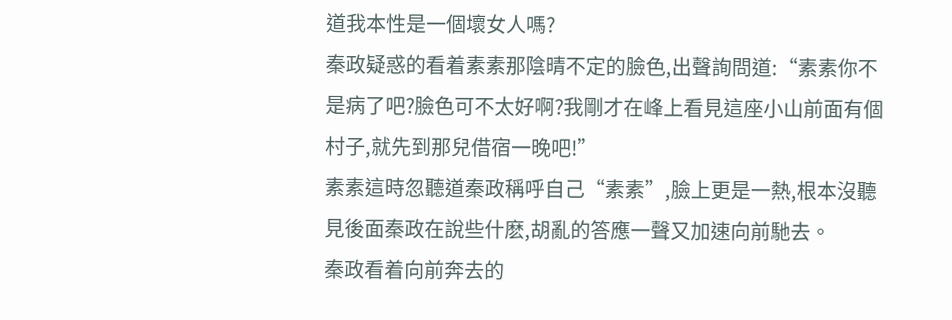道我本性是一個壞女人嗎?
秦政疑惑的看着素素那陰晴不定的臉色,出聲詢問道:“素素你不是病了吧?臉色可不太好啊?我剛才在峰上看見這座小山前面有個村子,就先到那兒借宿一晚吧!”
素素這時忽聽道秦政稱呼自己“素素”,臉上更是一熱,根本沒聽見後面秦政在說些什麽,胡亂的答應一聲又加速向前馳去。
秦政看着向前奔去的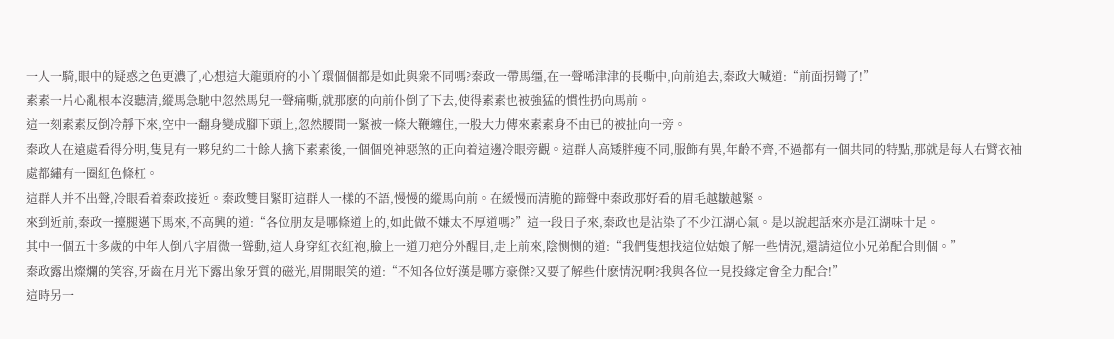一人一騎,眼中的疑惑之色更濃了,心想這大龍頭府的小丫環個個都是如此與衆不同嗎?秦政一帶馬缰,在一聲唏津津的長嘶中,向前追去,秦政大喊道:“前面拐彎了!”
素素一片心亂根本沒聽清,縱馬急馳中忽然馬兒一聲痛嘶,就那麽的向前仆倒了下去,使得素素也被強猛的慣性扔向馬前。
這一刻素素反倒冷靜下來,空中一翻身變成腳下頭上,忽然腰間一緊被一條大鞭纏住,一股大力傳來素素身不由已的被扯向一旁。
秦政人在遠處看得分明,隻見有一夥兒約二十餘人擒下素素後,一個個兇神惡煞的正向着這邊冷眼旁觀。這群人高矮胖瘦不同,服飾有異,年齡不齊,不過都有一個共同的特點,那就是每人右臂衣袖處都繡有一圈紅色條杠。
這群人并不出聲,冷眼看着秦政接近。秦政雙目緊盯這群人一樣的不語,慢慢的縱馬向前。在緩慢而清脆的蹄聲中秦政那好看的眉毛越皺越緊。
來到近前,秦政一擡腿邁下馬來,不高興的道:“各位朋友是哪條道上的,如此做不嫌太不厚道嗎?”這一段日子來,秦政也是沾染了不少江湖心氣。是以說起話來亦是江湖味十足。
其中一個五十多歲的中年人倒八字眉微一聳動,這人身穿紅衣紅袍,臉上一道刀疤分外醒目,走上前來,陰恻恻的道:“我們隻想找這位姑娘了解一些情況,還請這位小兄弟配合則個。”
秦政露出燦爛的笑容,牙齒在月光下露出象牙質的磁光,眉開眼笑的道:“不知各位好漢是哪方豪傑?又要了解些什麽情況啊?我與各位一見投緣定會全力配合!”
這時另一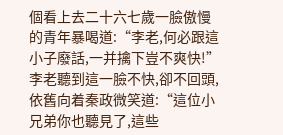個看上去二十六七歲一臉傲慢的青年暴喝道:“李老,何必跟這小子廢話,一并擒下豈不爽快!”
李老聽到這一臉不快,卻不回頭,依舊向着秦政微笑道:“這位小兄弟你也聽見了,這些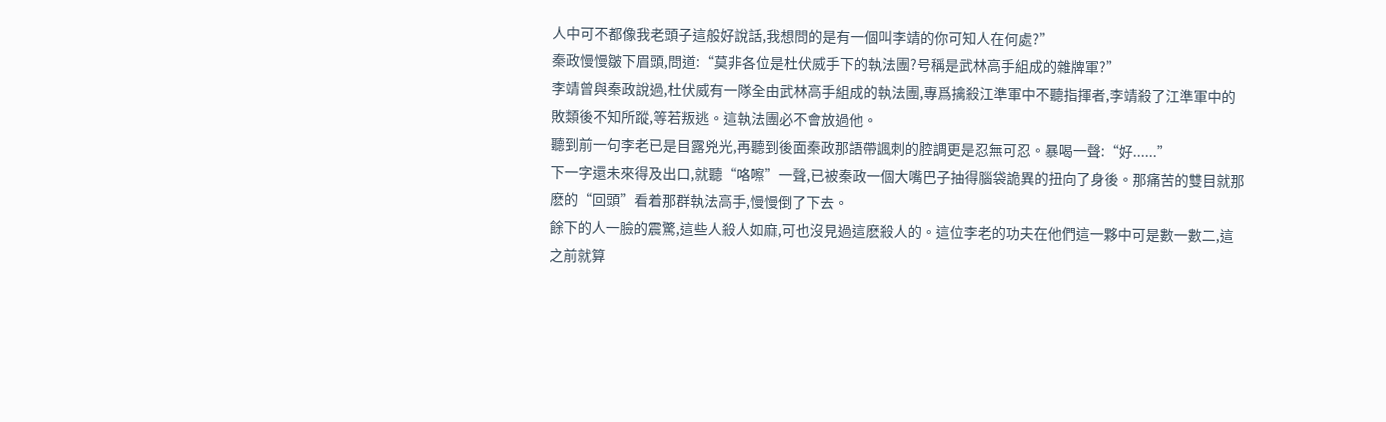人中可不都像我老頭子這般好說話,我想問的是有一個叫李靖的你可知人在何處?”
秦政慢慢皺下眉頭,問道:“莫非各位是杜伏威手下的執法團?号稱是武林高手組成的雜牌軍?”
李靖曾與秦政說過,杜伏威有一隊全由武林高手組成的執法團,專爲擒殺江準軍中不聽指揮者,李靖殺了江準軍中的敗類後不知所蹤,等若叛逃。這執法團必不會放過他。
聽到前一句李老已是目露兇光,再聽到後面秦政那語帶諷刺的腔調更是忍無可忍。暴喝一聲:“好......”
下一字還未來得及出口,就聽“咯嚓”一聲,已被秦政一個大嘴巴子抽得腦袋詭異的扭向了身後。那痛苦的雙目就那麽的“回頭”看着那群執法高手,慢慢倒了下去。
餘下的人一臉的震驚,這些人殺人如麻,可也沒見過這麽殺人的。這位李老的功夫在他們這一夥中可是數一數二,這之前就算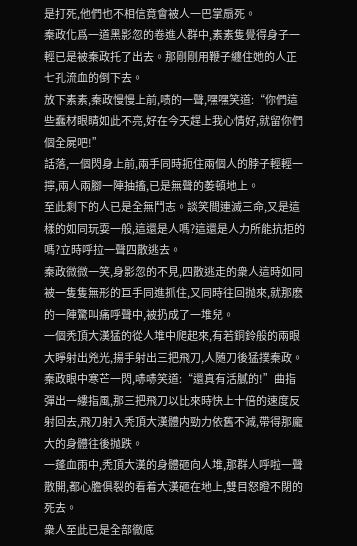是打死,他們也不相信竟會被人一巴掌扇死。
秦政化爲一道黑影忽的卷進人群中,素素隻覺得身子一輕已是被秦政托了出去。那剛剛用鞭子纏住她的人正七孔流血的倒下去。
放下素素,秦政慢慢上前,啧的一聲,嘿嘿笑道:“你們這些蠢材眼睛如此不亮,好在今天趕上我心情好,就留你們個全屍吧!”
話落,一個閃身上前,兩手同時扼住兩個人的脖子輕輕一擰,兩人兩腳一陣抽搐,已是無聲的萎頓地上。
至此剩下的人已是全無鬥志。談笑間連滅三命,又是這樣的如同玩耍一般,這還是人嗎?這還是人力所能抗拒的嗎?立時呼拉一聲四散逃去。
秦政微微一笑,身影忽的不見,四散逃走的衆人這時如同被一隻隻無形的巨手同進抓住,又同時往回抛來,就那麽的一陣驚叫痛呼聲中,被扔成了一堆兒。
一個秃頂大漢猛的從人堆中爬起來,有若銅鈴般的兩眼大睜射出兇光,揚手射出三把飛刀,人随刀後猛撲秦政。
秦政眼中寒芒一閃,哧哧笑道:“還真有活膩的!”曲指彈出一縷指風,那三把飛刀以比來時快上十倍的速度反射回去,飛刀射入秃頂大漢體内勁力依舊不減,帶得那龐大的身體往後抛跌。
一蓬血雨中,秃頂大漢的身體砸向人堆,那群人呼啦一聲散開,都心膽俱裂的看着大漢砸在地上,雙目怒瞪不閉的死去。
衆人至此已是全部徹底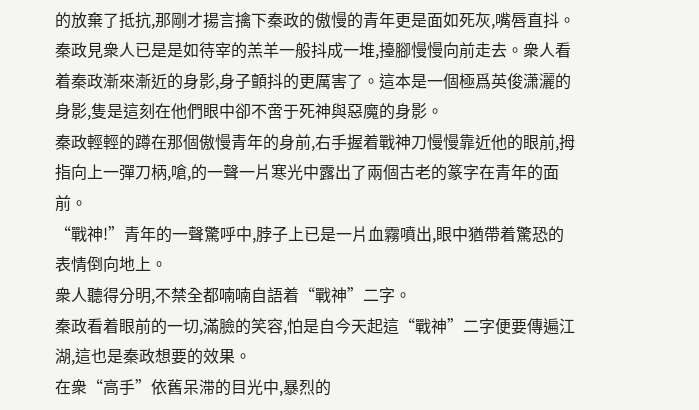的放棄了抵抗,那剛才揚言擒下秦政的傲慢的青年更是面如死灰,嘴唇直抖。
秦政見衆人已是是如待宰的羔羊一般抖成一堆,擡腳慢慢向前走去。衆人看着秦政漸來漸近的身影,身子顫抖的更厲害了。這本是一個極爲英俊潇灑的身影,隻是這刻在他們眼中卻不啻于死神與惡魔的身影。
秦政輕輕的蹲在那個傲慢青年的身前,右手握着戰神刀慢慢靠近他的眼前,拇指向上一彈刀柄,嗆,的一聲一片寒光中露出了兩個古老的篆字在青年的面前。
“戰神!”青年的一聲驚呼中,脖子上已是一片血霧噴出,眼中猶帶着驚恐的表情倒向地上。
衆人聽得分明,不禁全都喃喃自語着“戰神”二字。
秦政看着眼前的一切,滿臉的笑容,怕是自今天起這“戰神”二字便要傳遍江湖,這也是秦政想要的效果。
在衆“高手”依舊呆滞的目光中,暴烈的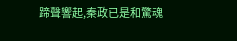蹄聲響起,秦政已是和驚魂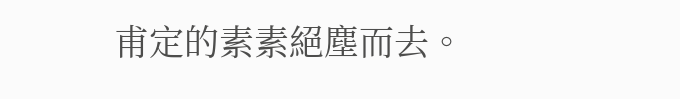甫定的素素絕塵而去。